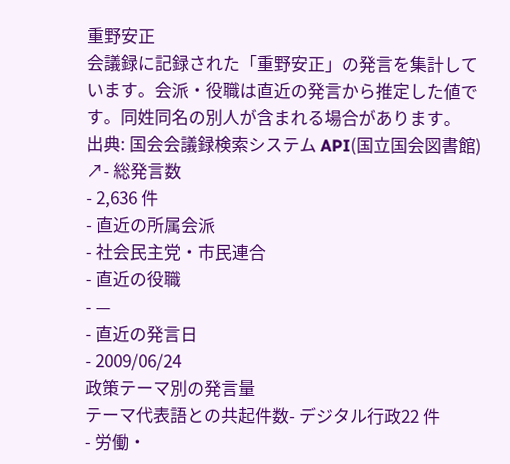重野安正
会議録に記録された「重野安正」の発言を集計しています。会派・役職は直近の発言から推定した値です。同姓同名の別人が含まれる場合があります。
出典: 国会会議録検索システム API(国立国会図書館) ↗- 総発言数
- 2,636 件
- 直近の所属会派
- 社会民主党・市民連合
- 直近の役職
- —
- 直近の発言日
- 2009/06/24
政策テーマ別の発言量
テーマ代表語との共起件数- デジタル行政22 件
- 労働・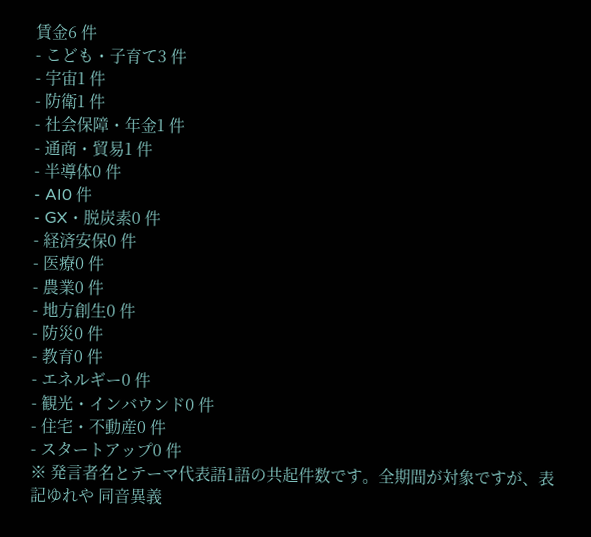賃金6 件
- こども・子育て3 件
- 宇宙1 件
- 防衛1 件
- 社会保障・年金1 件
- 通商・貿易1 件
- 半導体0 件
- AI0 件
- GX・脱炭素0 件
- 経済安保0 件
- 医療0 件
- 農業0 件
- 地方創生0 件
- 防災0 件
- 教育0 件
- エネルギー0 件
- 観光・インバウンド0 件
- 住宅・不動産0 件
- スタートアップ0 件
※ 発言者名とテーマ代表語1語の共起件数です。全期間が対象ですが、表記ゆれや 同音異義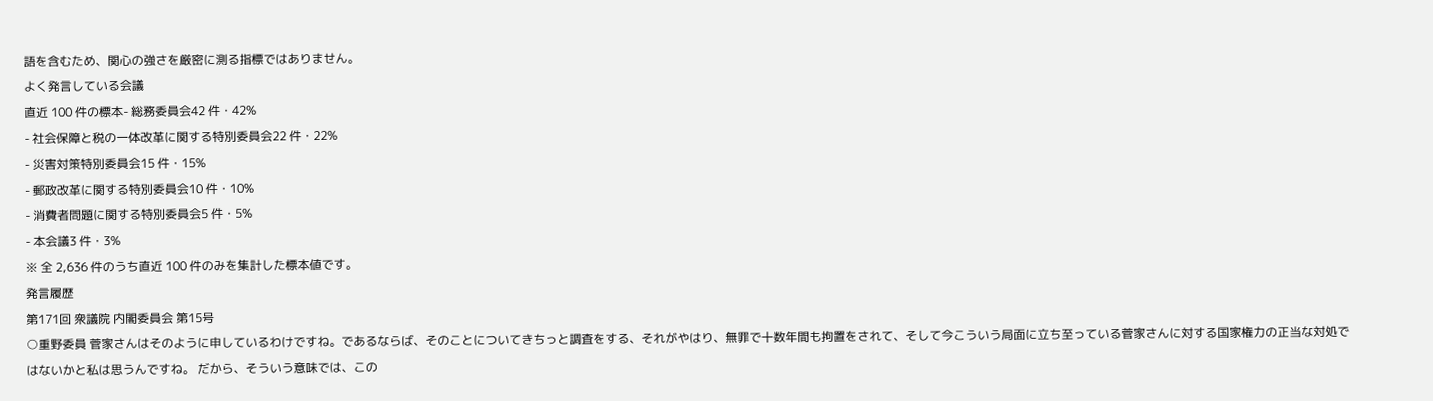語を含むため、関心の強さを厳密に測る指標ではありません。
よく発言している会議
直近 100 件の標本- 総務委員会42 件・42%
- 社会保障と税の一体改革に関する特別委員会22 件・22%
- 災害対策特別委員会15 件・15%
- 郵政改革に関する特別委員会10 件・10%
- 消費者問題に関する特別委員会5 件・5%
- 本会議3 件・3%
※ 全 2,636 件のうち直近 100 件のみを集計した標本値です。
発言履歴
第171回 衆議院 内閣委員会 第15号
○重野委員 菅家さんはそのように申しているわけですね。であるならば、そのことについてきちっと調査をする、それがやはり、無罪で十数年間も拘置をされて、そして今こういう局面に立ち至っている菅家さんに対する国家権力の正当な対処ではないかと私は思うんですね。 だから、そういう意味では、この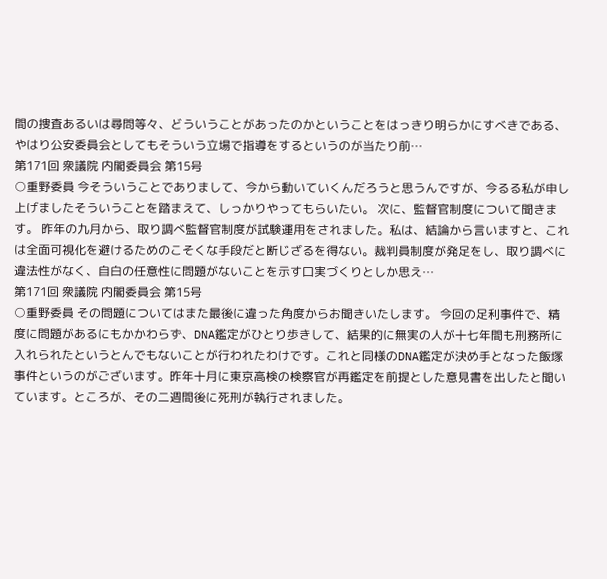間の捜査あるいは尋問等々、どういうことがあったのかということをはっきり明らかにすべきである、やはり公安委員会としてもそういう立場で指導をするというのが当たり前…
第171回 衆議院 内閣委員会 第15号
○重野委員 今そういうことでありまして、今から動いていくんだろうと思うんですが、今るる私が申し上げましたそういうことを踏まえて、しっかりやってもらいたい。 次に、監督官制度について聞きます。 昨年の九月から、取り調べ監督官制度が試験運用をされました。私は、結論から言いますと、これは全面可視化を避けるためのこそくな手段だと断じざるを得ない。裁判員制度が発足をし、取り調べに違法性がなく、自白の任意性に問題がないことを示す口実づくりとしか思え…
第171回 衆議院 内閣委員会 第15号
○重野委員 その問題についてはまた最後に違った角度からお聞きいたします。 今回の足利事件で、精度に問題があるにもかかわらず、DNA鑑定がひとり歩きして、結果的に無実の人が十七年間も刑務所に入れられたというとんでもないことが行われたわけです。これと同様のDNA鑑定が決め手となった飯塚事件というのがございます。昨年十月に東京高検の検察官が再鑑定を前提とした意見書を出したと聞いています。ところが、その二週間後に死刑が執行されました。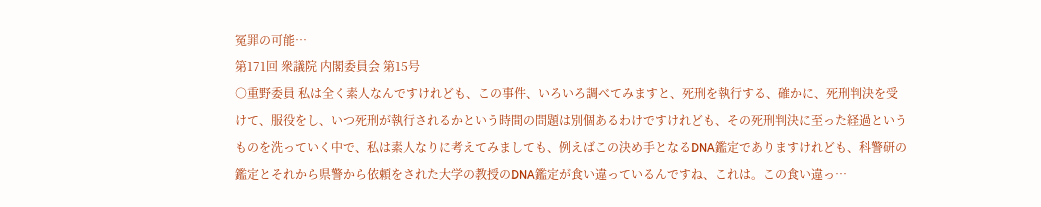冤罪の可能…
第171回 衆議院 内閣委員会 第15号
○重野委員 私は全く素人なんですけれども、この事件、いろいろ調べてみますと、死刑を執行する、確かに、死刑判決を受けて、服役をし、いつ死刑が執行されるかという時間の問題は別個あるわけですけれども、その死刑判決に至った経過というものを洗っていく中で、私は素人なりに考えてみましても、例えばこの決め手となるDNA鑑定でありますけれども、科警研の鑑定とそれから県警から依頼をされた大学の教授のDNA鑑定が食い違っているんですね、これは。この食い違っ…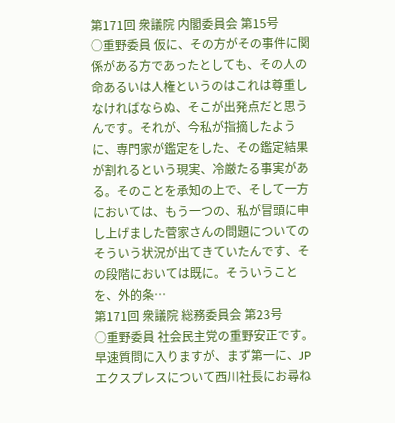第171回 衆議院 内閣委員会 第15号
○重野委員 仮に、その方がその事件に関係がある方であったとしても、その人の命あるいは人権というのはこれは尊重しなければならぬ、そこが出発点だと思うんです。それが、今私が指摘したように、専門家が鑑定をした、その鑑定結果が割れるという現実、冷厳たる事実がある。そのことを承知の上で、そして一方においては、もう一つの、私が冒頭に申し上げました菅家さんの問題についてのそういう状況が出てきていたんです、その段階においては既に。そういうことを、外的条…
第171回 衆議院 総務委員会 第23号
○重野委員 社会民主党の重野安正です。 早速質問に入りますが、まず第一に、JPエクスプレスについて西川社長にお尋ね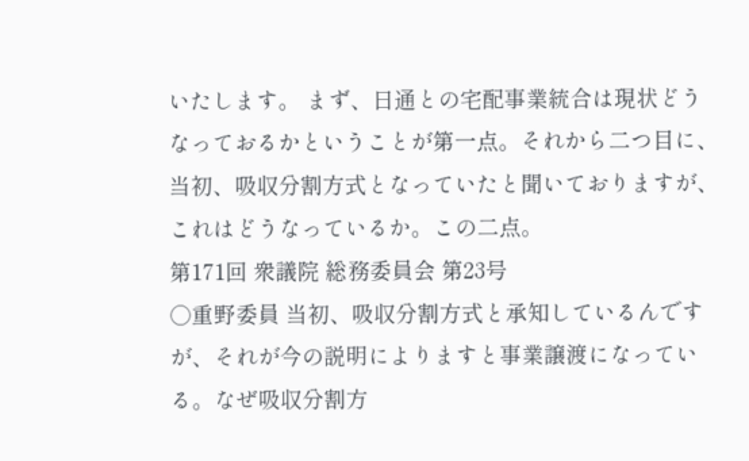いたします。 まず、日通との宅配事業統合は現状どうなっておるかということが第一点。それから二つ目に、当初、吸収分割方式となっていたと聞いておりますが、これはどうなっているか。この二点。
第171回 衆議院 総務委員会 第23号
○重野委員 当初、吸収分割方式と承知しているんですが、それが今の説明によりますと事業譲渡になっている。なぜ吸収分割方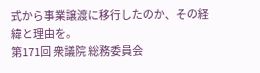式から事業譲渡に移行したのか、その経緯と理由を。
第171回 衆議院 総務委員会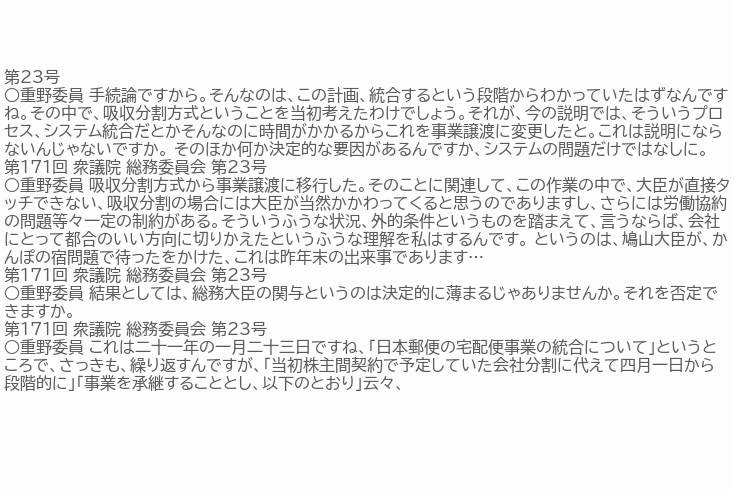第23号
○重野委員 手続論ですから。そんなのは、この計画、統合するという段階からわかっていたはずなんですね。その中で、吸収分割方式ということを当初考えたわけでしょう。それが、今の説明では、そういうプロセス、システム統合だとかそんなのに時間がかかるからこれを事業譲渡に変更したと。これは説明にならないんじゃないですか。 そのほか何か決定的な要因があるんですか、システムの問題だけではなしに。
第171回 衆議院 総務委員会 第23号
○重野委員 吸収分割方式から事業譲渡に移行した。そのことに関連して、この作業の中で、大臣が直接タッチできない、吸収分割の場合には大臣が当然かかわってくると思うのでありますし、さらには労働協約の問題等々一定の制約がある。そういうふうな状況、外的条件というものを踏まえて、言うならば、会社にとって都合のいい方向に切りかえたというふうな理解を私はするんです。 というのは、鳩山大臣が、かんぽの宿問題で待ったをかけた、これは昨年末の出来事であります…
第171回 衆議院 総務委員会 第23号
○重野委員 結果としては、総務大臣の関与というのは決定的に薄まるじゃありませんか。それを否定できますか。
第171回 衆議院 総務委員会 第23号
○重野委員 これは二十一年の一月二十三日ですね、「日本郵便の宅配便事業の統合について」というところで、さっきも、繰り返すんですが、「当初株主間契約で予定していた会社分割に代えて四月一日から段階的に」「事業を承継することとし、以下のとおり」云々、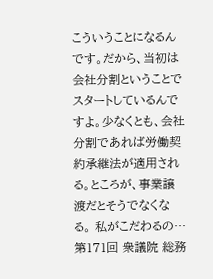こういうことになるんです。だから、当初は会社分割ということでスタートしているんですよ。少なくとも、会社分割であれば労働契約承継法が適用される。ところが、事業譲渡だとそうでなくなる。 私がこだわるの…
第171回 衆議院 総務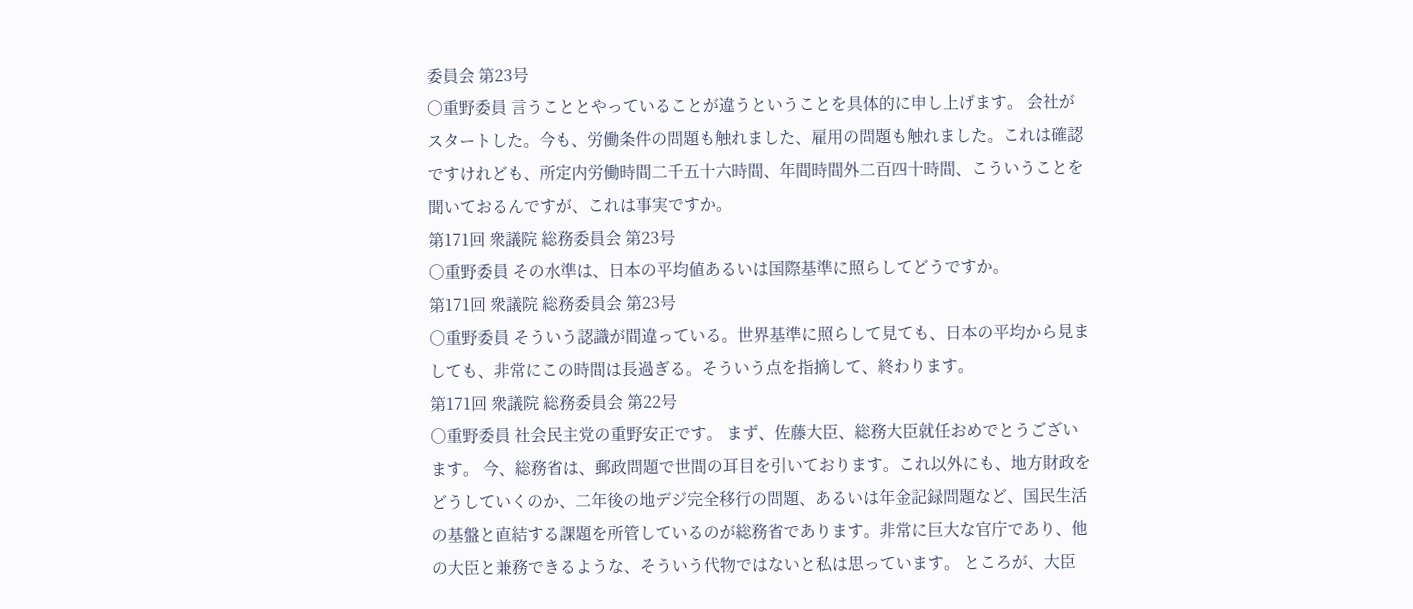委員会 第23号
○重野委員 言うこととやっていることが違うということを具体的に申し上げます。 会社がスタートした。今も、労働条件の問題も触れました、雇用の問題も触れました。これは確認ですけれども、所定内労働時間二千五十六時間、年間時間外二百四十時間、こういうことを聞いておるんですが、これは事実ですか。
第171回 衆議院 総務委員会 第23号
○重野委員 その水準は、日本の平均値あるいは国際基準に照らしてどうですか。
第171回 衆議院 総務委員会 第23号
○重野委員 そういう認識が間違っている。世界基準に照らして見ても、日本の平均から見ましても、非常にこの時間は長過ぎる。そういう点を指摘して、終わります。
第171回 衆議院 総務委員会 第22号
○重野委員 社会民主党の重野安正です。 まず、佐藤大臣、総務大臣就任おめでとうございます。 今、総務省は、郵政問題で世間の耳目を引いております。これ以外にも、地方財政をどうしていくのか、二年後の地デジ完全移行の問題、あるいは年金記録問題など、国民生活の基盤と直結する課題を所管しているのが総務省であります。非常に巨大な官庁であり、他の大臣と兼務できるような、そういう代物ではないと私は思っています。 ところが、大臣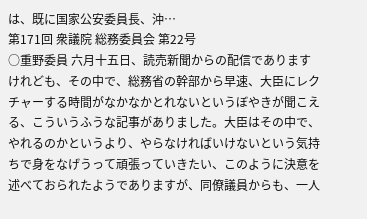は、既に国家公安委員長、沖…
第171回 衆議院 総務委員会 第22号
○重野委員 六月十五日、読売新聞からの配信でありますけれども、その中で、総務省の幹部から早速、大臣にレクチャーする時間がなかなかとれないというぼやきが聞こえる、こういうふうな記事がありました。大臣はその中で、やれるのかというより、やらなければいけないという気持ちで身をなげうって頑張っていきたい、このように決意を述べておられたようでありますが、同僚議員からも、一人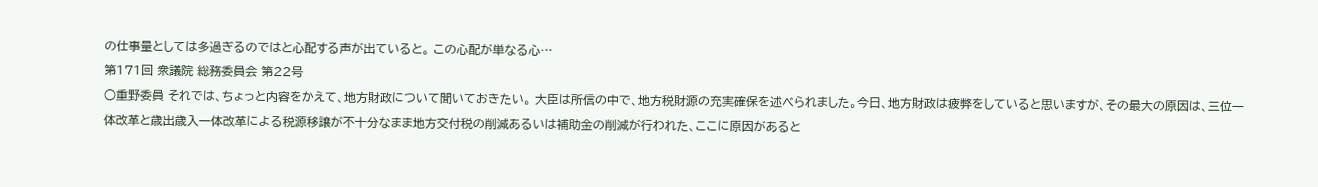の仕事量としては多過ぎるのではと心配する声が出ていると。 この心配が単なる心…
第171回 衆議院 総務委員会 第22号
○重野委員 それでは、ちょっと内容をかえて、地方財政について聞いておきたい。 大臣は所信の中で、地方税財源の充実確保を述べられました。今日、地方財政は疲弊をしていると思いますが、その最大の原因は、三位一体改革と歳出歳入一体改革による税源移譲が不十分なまま地方交付税の削減あるいは補助金の削減が行われた、ここに原因があると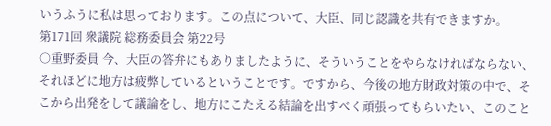いうふうに私は思っております。この点について、大臣、同じ認識を共有できますか。
第171回 衆議院 総務委員会 第22号
○重野委員 今、大臣の答弁にもありましたように、そういうことをやらなければならない、それほどに地方は疲弊しているということです。ですから、今後の地方財政対策の中で、そこから出発をして議論をし、地方にこたえる結論を出すべく頑張ってもらいたい、このこと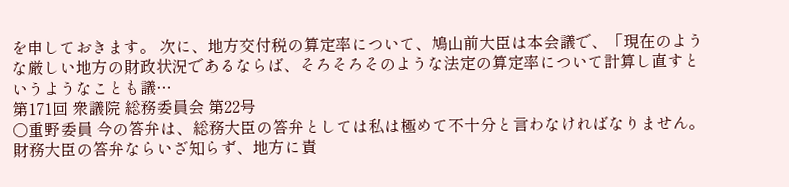を申しておきます。 次に、地方交付税の算定率について、鳩山前大臣は本会議で、「現在のような厳しい地方の財政状況であるならば、そろそろそのような法定の算定率について計算し直すというようなことも議…
第171回 衆議院 総務委員会 第22号
○重野委員 今の答弁は、総務大臣の答弁としては私は極めて不十分と言わなければなりません。財務大臣の答弁ならいざ知らず、地方に責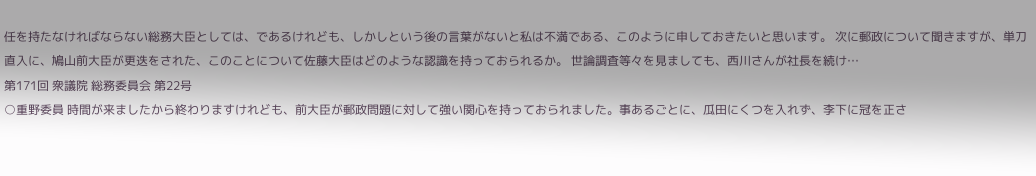任を持たなければならない総務大臣としては、であるけれども、しかしという後の言葉がないと私は不満である、このように申しておきたいと思います。 次に郵政について聞きますが、単刀直入に、鳩山前大臣が更迭をされた、このことについて佐藤大臣はどのような認識を持っておられるか。 世論調査等々を見ましても、西川さんが社長を続け…
第171回 衆議院 総務委員会 第22号
○重野委員 時間が来ましたから終わりますけれども、前大臣が郵政問題に対して強い関心を持っておられました。事あるごとに、瓜田にくつを入れず、李下に冠を正さ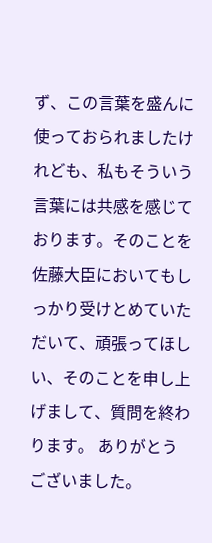ず、この言葉を盛んに使っておられましたけれども、私もそういう言葉には共感を感じております。そのことを佐藤大臣においてもしっかり受けとめていただいて、頑張ってほしい、そのことを申し上げまして、質問を終わります。 ありがとうございました。